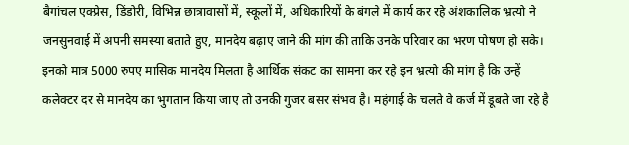बैगांचल एक्प्रेस, डिंडोरी, विभिन्न छात्रावासों में, स्कूलों में, अधिकारियों के बंगले में कार्य कर रहे अंशकालिक भ्रत्यो ने जनसुनवाई में अपनी समस्या बताते हुए, मानदेय बढ़ाए जाने की मांग की ताकि उनके परिवार का भरण पोषण हो सके। इनको मात्र 5000 रुपए मासिक मानदेय मिलता है आर्थिक संकट का सामना कर रहे इन भ्रत्यो की मांग है कि उन्हें कलेक्टर दर से मानदेय का भुगतान किया जाए तो उनकी गुजर बसर संभव है। महंगाई के चलते वे कर्ज में डूबते जा रहे है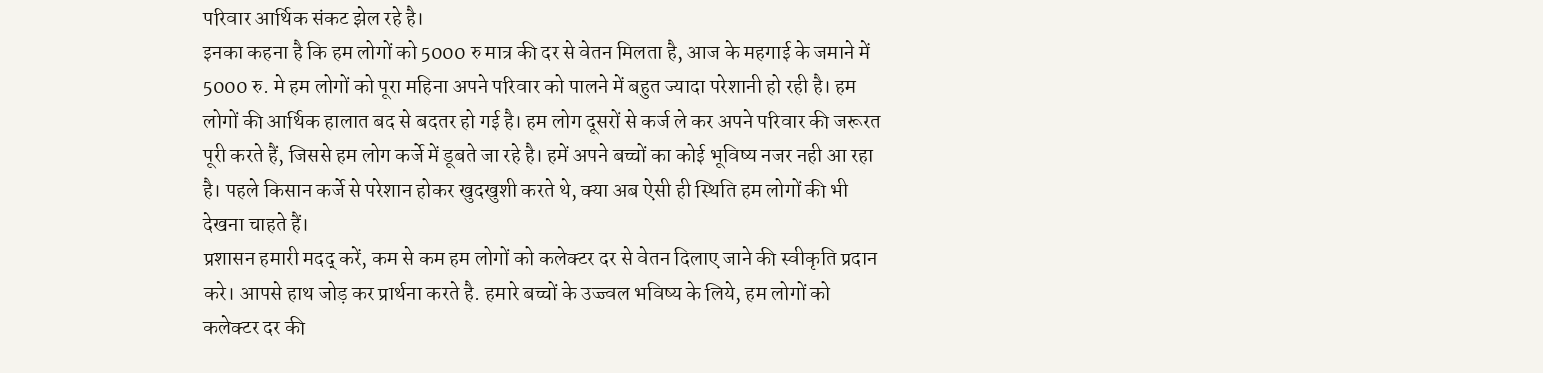परिवार आर्थिक संकट झेल रहे है।
इनका कहना है कि हम लोगों को 5000 रु मात्र की दर से वेतन मिलता है, आज के महगाई के जमाने में 5000 रु. मे हम लोगों को पूरा महिना अपने परिवार को पालने में बहुत ज्यादा परेशानी हो रही है। हम लोगों की आर्थिक हालात बद से बदतर हो गई है। हम लोग दूसरों से कर्ज ले कर अपने परिवार की जरूरत पूरी करते हैं, जिससे हम लोग कर्जे में डूबते जा रहे है। हमें अपने बच्चों का कोई भूविष्य नजर नही आ रहा है। पहले किसान कर्जे से परेशान होकर खुदखुशी करते थे, क्या अब ऐसी ही स्थिति हम लोगों की भी देखना चाहते हैं।
प्रशासन हमारी मदद् करें, कम से कम हम लोगों को कलेक्टर दर से वेतन दिलाए जाने की स्वीकृति प्रदान करे। आपसे हाथ जोड़ कर प्रार्थना करते है. हमारे बच्चों के उज्ज्वल भविष्य के लिये, हम लोगों को कलेक्टर दर की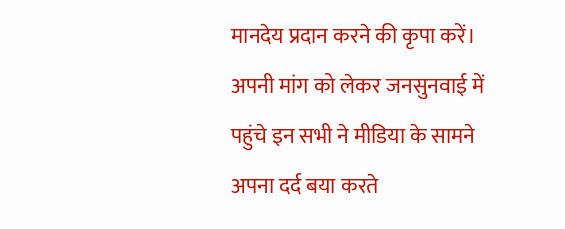मानदेय प्रदान करने की कृपा करें।
अपनी मांग को लेकर जनसुनवाई में पहुंचे इन सभी ने मीडिया के सामने अपना दर्द बया करते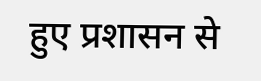हुए प्रशासन से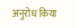अनुरोध किया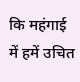कि महंगाई में हमें उचित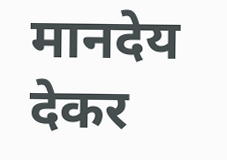मानदेय देकर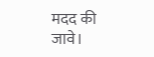मदद की जावे।